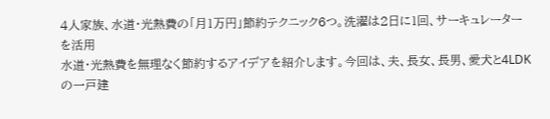4人家族、水道・光熱費の「月1万円」節約テクニック6つ。洗濯は2日に1回、サーキュレーターを活用
水道・光熱費を無理なく節約するアイデアを紹介します。今回は、夫、長女、長男、愛犬と4LDKの一戸建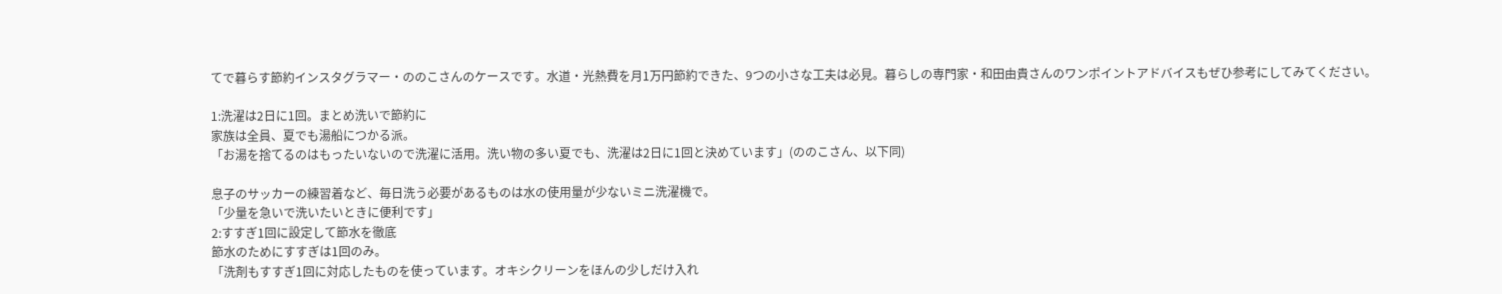てで暮らす節約インスタグラマー・ののこさんのケースです。水道・光熱費を月1万円節約できた、9つの小さな工夫は必見。暮らしの専門家・和田由貴さんのワンポイントアドバイスもぜひ参考にしてみてください。

1:洗濯は2日に1回。まとめ洗いで節約に
家族は全員、夏でも湯船につかる派。
「お湯を捨てるのはもったいないので洗濯に活用。洗い物の多い夏でも、洗濯は2日に1回と決めています」(ののこさん、以下同)

息子のサッカーの練習着など、毎日洗う必要があるものは水の使用量が少ないミニ洗濯機で。
「少量を急いで洗いたいときに便利です」
2:すすぎ1回に設定して節水を徹底
節水のためにすすぎは1回のみ。
「洗剤もすすぎ1回に対応したものを使っています。オキシクリーンをほんの少しだけ入れ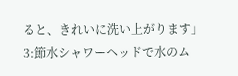ると、きれいに洗い上がります」
3:節水シャワーヘッドで水のム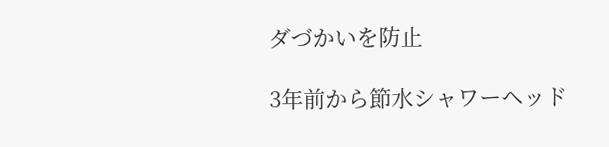ダづかいを防止

3年前から節水シャワーヘッド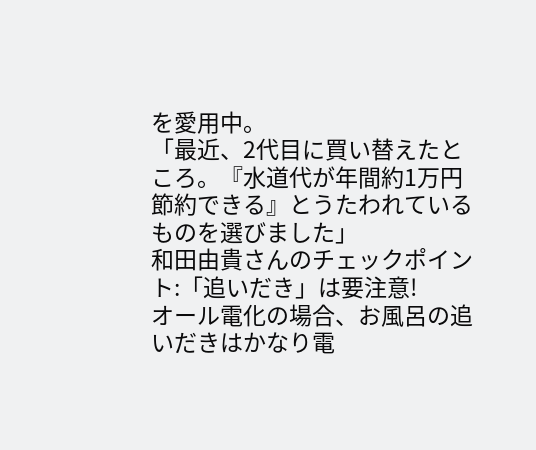を愛用中。
「最近、2代目に買い替えたところ。『水道代が年間約1万円節約できる』とうたわれているものを選びました」
和田由貴さんのチェックポイント:「追いだき」は要注意!
オール電化の場合、お風呂の追いだきはかなり電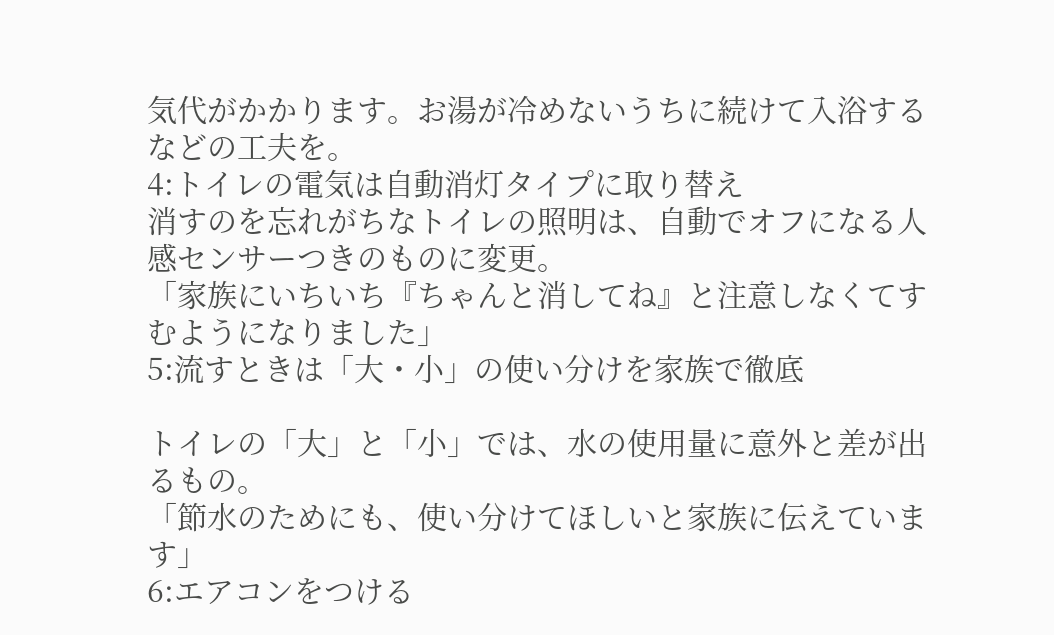気代がかかります。お湯が冷めないうちに続けて入浴するなどの工夫を。
4:トイレの電気は自動消灯タイプに取り替え
消すのを忘れがちなトイレの照明は、自動でオフになる人感センサーつきのものに変更。
「家族にいちいち『ちゃんと消してね』と注意しなくてすむようになりました」
5:流すときは「大・小」の使い分けを家族で徹底

トイレの「大」と「小」では、水の使用量に意外と差が出るもの。
「節水のためにも、使い分けてほしいと家族に伝えています」
6:エアコンをつける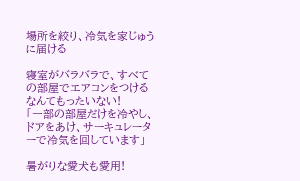場所を絞り、冷気を家じゅうに届ける

寝室がバラバラで、すべての部屋でエアコンをつけるなんてもったいない!
「一部の部屋だけを冷やし、ドアをあけ、サーキュレーターで冷気を回しています」

暑がりな愛犬も愛用!